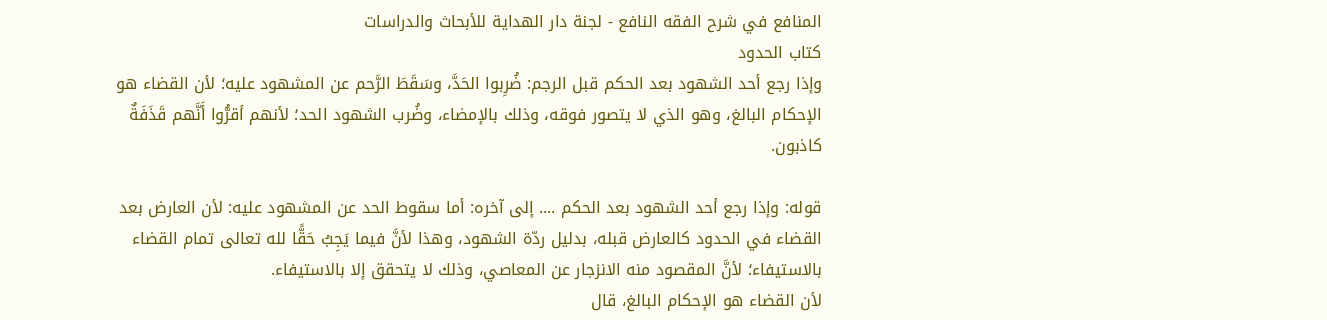المنافع في شرح الفقه النافع - لجنة دار الهداية للأبحاث والدراسات
كتاب الحدود
وإذا رجع أحد الشهود بعد الحكم قبل الرجم: ضُرِبوا الحَدَّ، وسَقَطَ الرَّحم عن المشهود عليه؛ لأن القضاء هو الإحكام البالغ، وهو الذي لا يتصور فوقه، وذلك بالإمضاء، وضُرب الشهود الحد؛ لأنهم أقرُّوا أَنَّهم قَذَفَةٌ كاذبون.

قوله: وإذا رجع أحد الشهود بعد الحكم .... إلى آخره: أما سقوط الحد عن المشهود عليه: لأن العارض بعد القضاء في الحدود كالعارض قبله، بدليل ردّة الشهود، وهذا لأنَّ فيما يَجِبُ حَقًّا لله تعالى تمام القضاء بالاستيفاء؛ لأنَّ المقصود منه الانزجار عن المعاصي، وذلك لا يتحقق إلا بالاستيفاء.
لأن القضاء هو الإحكام البالغ، قال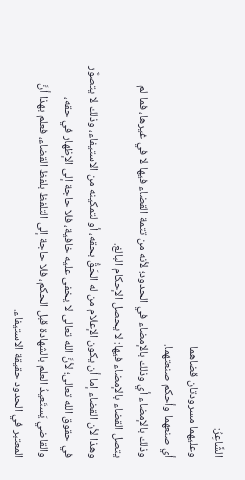الشَّاعِرُ:
وعليهما مسرودتان قضاهما
أي صنعهما وأحكم صنعتهما.
وذلك بالإمضاء أي وذلك بالإمضاء في الحدود؛ لأنه من تتمة القضاء فيها لا في غيرها، فما لم يتصل القضاء بالإمضاء فيها: لا يحصل الإحكام البالغ.
وهذا لأن القضاء إما أن يكون الإعلام من له الحَقُّ بحقه، أو لتمكينه من الاستيفاء، وذلك لا يتصوَّر في حقوق الله تعالى؛ لأنَّ الله تعالى لا يخفى عليه خافية، فلا حاجة إلى الإظهار في حقه، والقاضي يَستَعيدُ العلم بالشهادة قبل الحكم، فلا حاجة إلى التلفظ بلفظ القضاء، فعلم بهذا أنَّ المعتبر في الحدود حقيقة الاستيفاء.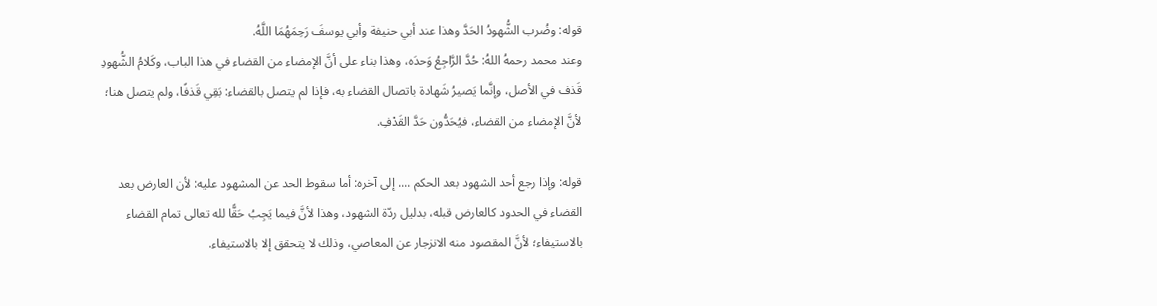قوله: وضُرب الشُّهودُ الحَدَّ وهذا عند أبي حنيفة وأبي يوسفَ رَحِمَهُمَا اللَّهُ.
وعند محمد رحمهُ اللهُ: حُدَّ الرَّاجِعُ وَحدَه، وهذا بناء على أنَّ الإمضاء من القضاء في هذا الباب، وكَلامُ الشُّهودِ قَذف في الأصل، وإنَّما يَصيرُ شَهادة باتصال القضاء به، فإذا لم يتصل بالقضاء: بَقِي قَذفًا، ولم يتصل هنا؛ لأنَّ الإمضاء من القضاء، فيُحَدُّون حَدَّ القَدْفِ.

قوله: وإذا رجع أحد الشهود بعد الحكم .... إلى آخره: أما سقوط الحد عن المشهود عليه: لأن العارض بعد القضاء في الحدود كالعارض قبله، بدليل ردّة الشهود، وهذا لأنَّ فيما يَجِبُ حَقًّا لله تعالى تمام القضاء بالاستيفاء؛ لأنَّ المقصود منه الانزجار عن المعاصي، وذلك لا يتحقق إلا بالاستيفاء.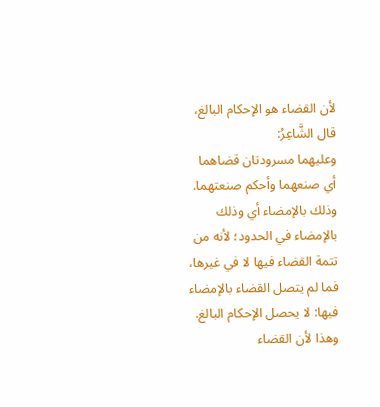لأن القضاء هو الإحكام البالغ، قال الشَّاعِرُ:
وعليهما مسرودتان قضاهما
أي صنعهما وأحكم صنعتهما.
وذلك بالإمضاء أي وذلك بالإمضاء في الحدود؛ لأنه من تتمة القضاء فيها لا في غيرها، فما لم يتصل القضاء بالإمضاء فيها: لا يحصل الإحكام البالغ.
وهذا لأن القضاء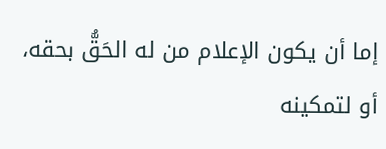إما أن يكون الإعلام من له الحَقُّ بحقه، أو لتمكينه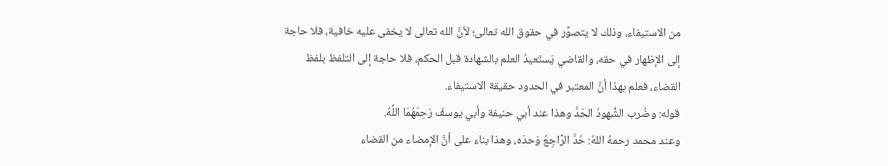من الاستيفاء، وذلك لا يتصوَّر في حقوق الله تعالى؛ لأنَّ الله تعالى لا يخفى عليه خافية، فلا حاجة إلى الإظهار في حقه، والقاضي يَستَعيدُ العلم بالشهادة قبل الحكم، فلا حاجة إلى التلفظ بلفظ القضاء، فعلم بهذا أنَّ المعتبر في الحدود حقيقة الاستيفاء.
قوله: وضُرب الشُّهودُ الحَدَّ وهذا عند أبي حنيفة وأبي يوسفَ رَحِمَهُمَا اللَّهُ.
وعند محمد رحمهُ اللهُ: حُدَّ الرَّاجِعُ وَحدَه، وهذا بناء على أنَّ الإمضاء من القضاء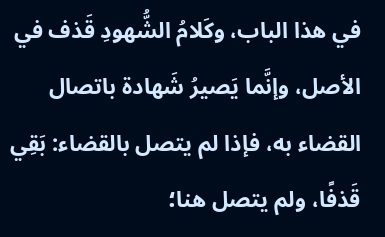في هذا الباب، وكَلامُ الشُّهودِ قَذف في الأصل، وإنَّما يَصيرُ شَهادة باتصال القضاء به، فإذا لم يتصل بالقضاء: بَقِي قَذفًا، ولم يتصل هنا؛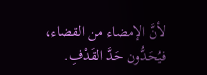لأنَّ الإمضاء من القضاء، فيُحَدُّون حَدَّ القَدْفِ.